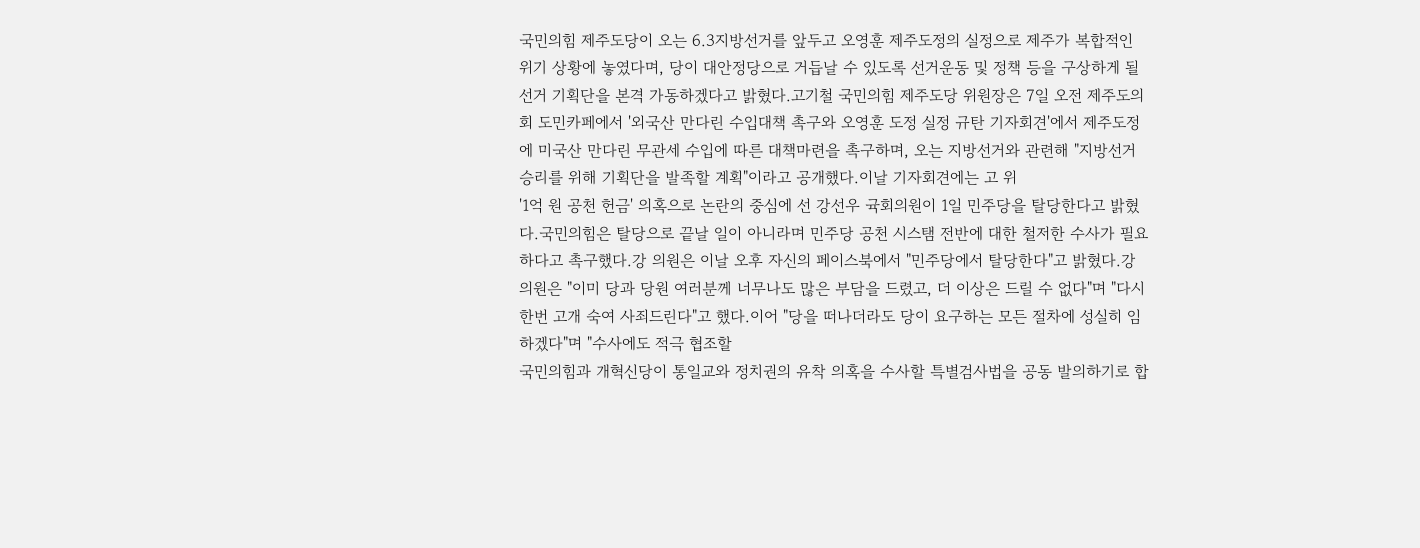국민의힘 제주도당이 오는 6.3지방선거를 앞두고 오영훈 제주도정의 실정으로 제주가 복합적인 위기 상황에 놓였다며, 당이 대안정당으로 거듭날 수 있도록 선거운동 및 정책 등을 구상하게 될 선거 기획단을 본격 가동하겠다고 밝혔다.고기철 국민의힘 제주도당 위원장은 7일 오전 제주도의회 도민카페에서 '외국산 만다린 수입대책 촉구와 오영훈 도정 실정 규탄 기자회견'에서 제주도정에 미국산 만다린 무관세 수입에 따른 대책마련을 촉구하며, 오는 지방선거와 관련해 "지방선거 승리를 위해 기획단을 발족할 계획"이라고 공개했다.이날 기자회견에는 고 위
'1억 원 공천 헌금' 의혹으로 논란의 중심에 선 강선우 귝회의원이 1일 민주당을 탈당한다고 밝혔다.국민의힘은 탈당으로 끝날 일이 아니라며 민주당 공천 시스탬 전반에 대한 철저한 수사가 필요하다고 촉구했다.강 의원은 이날 오후 자신의 페이스북에서 "민주당에서 탈당한다"고 밝혔다.강 의원은 "이미 당과 당원 여러분께 너무나도 많은 부담을 드렸고, 더 이상은 드릴 수 없다"며 "다시 한번 고개 숙여 사죄드린다"고 했다.이어 "당을 떠나더라도 당이 요구하는 모든 절차에 성실히 임하겠다"며 "수사에도 적극 협조할
국민의힘과 개혁신당이 통일교와 정치권의 유착 의혹을 수사할 특별검사법을 공동 발의하기로 합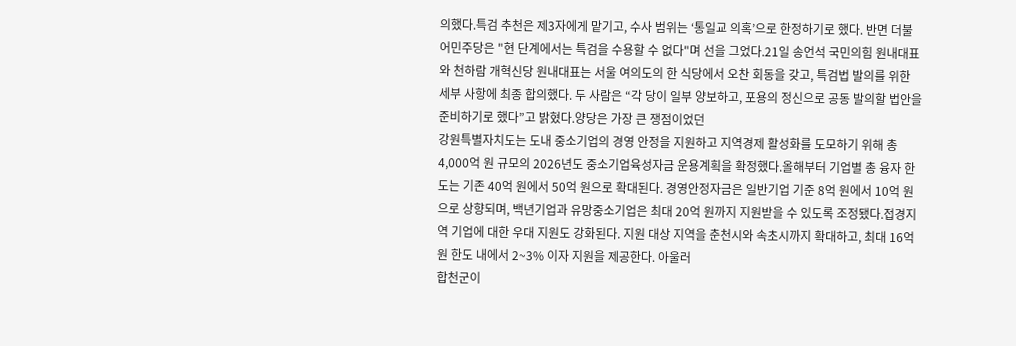의했다.특검 추천은 제3자에게 맡기고, 수사 범위는 ‘통일교 의혹’으로 한정하기로 했다. 반면 더불어민주당은 "현 단계에서는 특검을 수용할 수 없다"며 선을 그었다.21일 송언석 국민의힘 원내대표와 천하람 개혁신당 원내대표는 서울 여의도의 한 식당에서 오찬 회동을 갖고, 특검법 발의를 위한 세부 사항에 최종 합의했다. 두 사람은 “각 당이 일부 양보하고, 포용의 정신으로 공동 발의할 법안을 준비하기로 했다”고 밝혔다.양당은 가장 큰 쟁점이었던
강원특별자치도는 도내 중소기업의 경영 안정을 지원하고 지역경제 활성화를 도모하기 위해 총 4,000억 원 규모의 2026년도 중소기업육성자금 운용계획을 확정했다.올해부터 기업별 총 융자 한도는 기존 40억 원에서 50억 원으로 확대된다. 경영안정자금은 일반기업 기준 8억 원에서 10억 원으로 상향되며, 백년기업과 유망중소기업은 최대 20억 원까지 지원받을 수 있도록 조정됐다.접경지역 기업에 대한 우대 지원도 강화된다. 지원 대상 지역을 춘천시와 속초시까지 확대하고, 최대 16억 원 한도 내에서 2~3% 이자 지원을 제공한다. 아울러
합천군이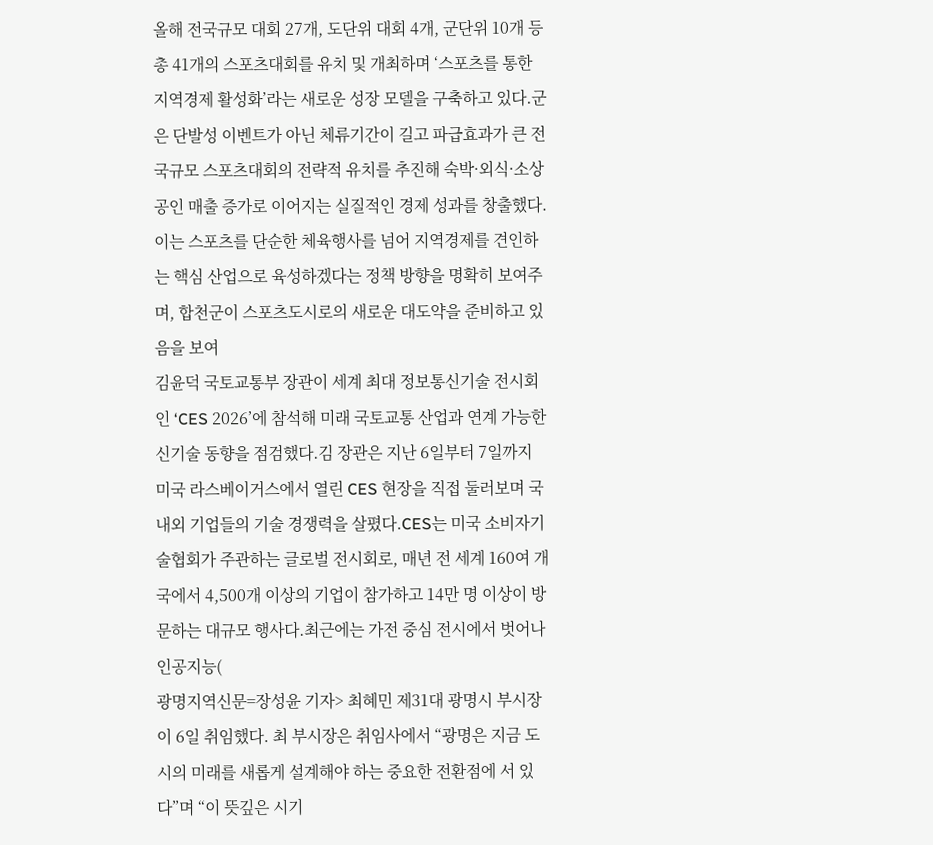올해 전국규모 대회 27개, 도단위 대회 4개, 군단위 10개 등 총 41개의 스포츠대회를 유치 및 개최하며 ‘스포츠를 통한 지역경제 활성화’라는 새로운 성장 모델을 구축하고 있다.군은 단발성 이벤트가 아닌 체류기간이 길고 파급효과가 큰 전국규모 스포츠대회의 전략적 유치를 추진해 숙박·외식·소상공인 매출 증가로 이어지는 실질적인 경제 성과를 창출했다. 이는 스포츠를 단순한 체육행사를 넘어 지역경제를 견인하는 핵심 산업으로 육성하겠다는 정책 방향을 명확히 보여주며, 합천군이 스포츠도시로의 새로운 대도약을 준비하고 있음을 보여
김윤덕 국토교통부 장관이 세계 최대 정보통신기술 전시회인 ‘CES 2026’에 참석해 미래 국토교통 산업과 연계 가능한 신기술 동향을 점검했다.김 장관은 지난 6일부터 7일까지 미국 라스베이거스에서 열린 CES 현장을 직접 둘러보며 국내외 기업들의 기술 경쟁력을 살폈다.CES는 미국 소비자기술협회가 주관하는 글로벌 전시회로, 매년 전 세계 160여 개국에서 4,500개 이상의 기업이 참가하고 14만 명 이상이 방문하는 대규모 행사다.최근에는 가전 중심 전시에서 벗어나 인공지능(
광명지역신문=장성윤 기자> 최혜민 제31대 광명시 부시장이 6일 취임했다. 최 부시장은 취임사에서 “광명은 지금 도시의 미래를 새롭게 설계해야 하는 중요한 전환점에 서 있다”며 “이 뜻깊은 시기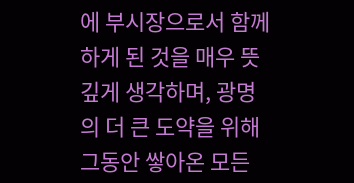에 부시장으로서 함께하게 된 것을 매우 뜻깊게 생각하며, 광명의 더 큰 도약을 위해 그동안 쌓아온 모든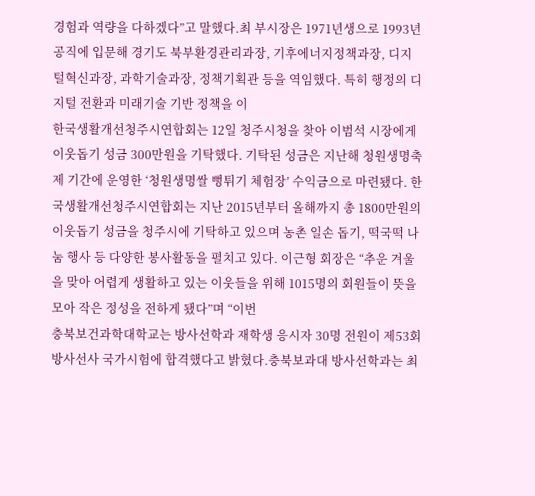경험과 역량을 다하겠다”고 말했다.최 부시장은 1971년생으로 1993년 공직에 입문해 경기도 북부환경관리과장, 기후에너지정책과장, 디지털혁신과장, 과학기술과장, 정책기획관 등을 역임했다. 특히 행정의 디지털 전환과 미래기술 기반 정책을 이
한국생활개선청주시연합회는 12일 청주시청을 찾아 이범석 시장에게 이웃돕기 성금 300만원을 기탁했다. 기탁된 성금은 지난해 청원생명축제 기간에 운영한 ‘청원생명쌀 뻥튀기 체험장’ 수익금으로 마련됐다. 한국생활개선청주시연합회는 지난 2015년부터 올해까지 총 1800만원의 이웃돕기 성금을 청주시에 기탁하고 있으며 농촌 일손 돕기, 떡국떡 나눔 행사 등 다양한 봉사활동을 펼치고 있다. 이근형 회장은 “추운 겨울을 맞아 어렵게 생활하고 있는 이웃들을 위해 1015명의 회원들이 뜻을 모아 작은 정성을 전하게 됐다”며 “이번
충북보건과학대학교는 방사선학과 재학생 응시자 30명 전원이 제53회 방사선사 국가시험에 합격했다고 밝혔다.충북보과대 방사선학과는 최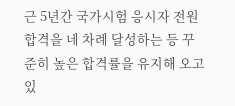근 5년간 국가시험 응시자 전원 합격을 네 차례 달성하는 등 꾸준히 높은 합격률을 유지해 오고 있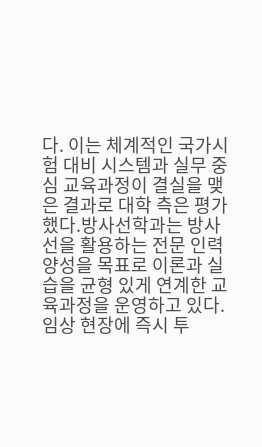다. 이는 체계적인 국가시험 대비 시스템과 실무 중심 교육과정이 결실을 맺은 결과로 대학 측은 평가했다.방사선학과는 방사선을 활용하는 전문 인력 양성을 목표로 이론과 실습을 균형 있게 연계한 교육과정을 운영하고 있다. 임상 현장에 즉시 투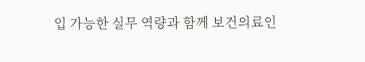입 가능한 실무 역량과 함께 보건의료인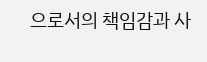으로서의 책임감과 사